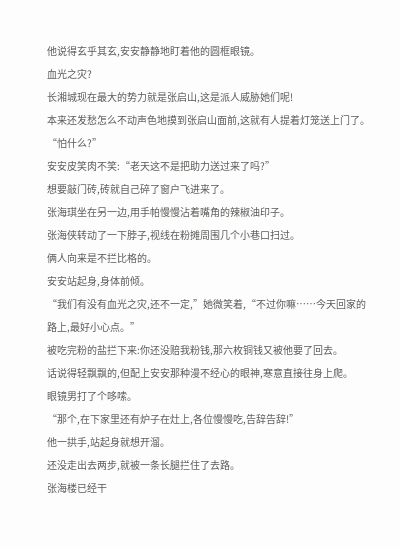他说得玄乎其玄,安安静静地盯着他的圆框眼镜。
血光之灾?
长湘城现在最大的势力就是张启山,这是派人威胁她们呢!
本来还发愁怎么不动声色地摸到张启山面前,这就有人提着灯笼送上门了。
“怕什么?”
安安皮笑肉不笑:“老天这不是把助力送过来了吗?”
想要敲门砖,砖就自己碎了窗户飞进来了。
张海琪坐在另一边,用手帕慢慢沾着嘴角的辣椒油印子。
张海侠转动了一下脖子,视线在粉摊周围几个小巷口扫过。
俩人向来是不拦比格的。
安安站起身,身体前倾。
“我们有没有血光之灾,还不一定,”她微笑着,“不过你嘛……今天回家的路上,最好小心点。”
被吃完粉的盐拦下来:你还没赔我粉钱,那六枚铜钱又被他要了回去。
话说得轻飘飘的,但配上安安那种漫不经心的眼神,寒意直接往身上爬。
眼镜男打了个哆嗦。
“那个,在下家里还有炉子在灶上,各位慢慢吃,告辞告辞!”
他一拱手,站起身就想开溜。
还没走出去两步,就被一条长腿拦住了去路。
张海楼已经干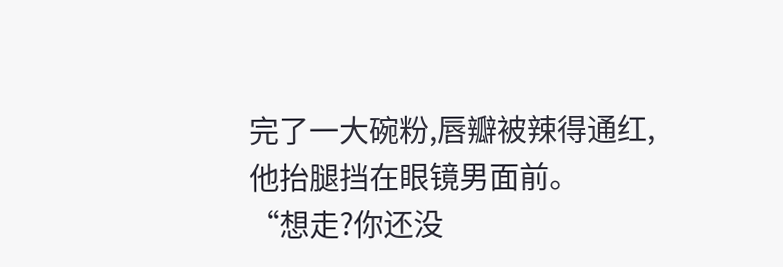完了一大碗粉,唇瓣被辣得通红,他抬腿挡在眼镜男面前。
“想走?你还没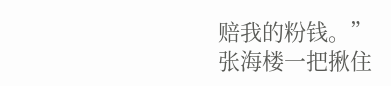赔我的粉钱。”
张海楼一把揪住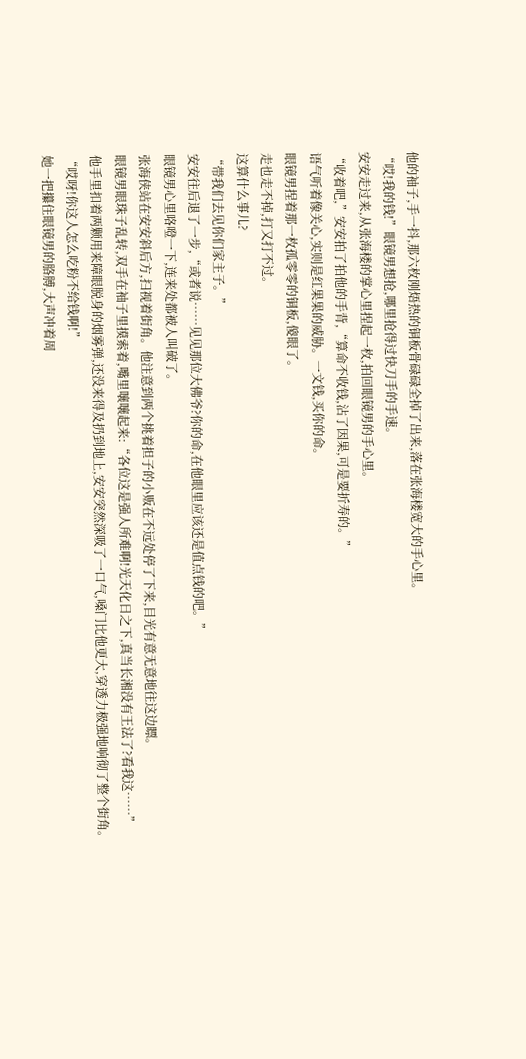他的袖子,手一抖,那六枚刚焐热的铜板骨碌碌全掉了出来,落在张海楼宽大的手心里。
“哎!我的钱!”眼镜男想抢,哪里抢得过快刀手的手速。
安安走过来,从张海楼的掌心里捏起一枚,拍回眼镜男的手心里。
“收着吧,”安安拍了拍他的手背,“算命不收钱,沾了因果,可是要折寿的。”
语气听着像关心,实则是红果果的威胁。一文钱,买你的命。
眼镜男捏着那一枚孤零零的铜板,傻眼了。
走也走不掉,打又打不过。
这算什么事儿?
“带我们去见你们家主子。”
安安往后退了一步,“或者说……见见那位大佛爷?你的命,在他眼里应该还是值点钱的吧。”
眼镜男心里咯噔一下,连来处都被人叫破了。
张海侠站在安安斜后方,扫视着街角。他注意到两个挑着担子的小贩在不远处停了下来,目光有意无意地往这边瞟。
眼镜男眼珠子乱转,双手在袖子里摸索着,嘴里嚷嚷起来:“各位这是强人所难啊!光天化日之下,真当长湘没有王法了?看我这……”
他手里扣着两颗用来障眼脱身的烟雾弹,还没来得及扔到地上,安安突然深吸了一口气,嗓门比他更大,穿透力极强地响彻了整个街角。
“哎呀!你这人怎么吃粉不给钱啊!”
她一把攥住眼镜男的胳膊,大声冲着周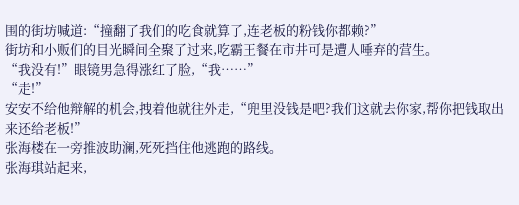围的街坊喊道:“撞翻了我们的吃食就算了,连老板的粉钱你都赖?”
街坊和小贩们的目光瞬间全聚了过来,吃霸王餐在市井可是遭人唾弃的营生。
“我没有!”眼镜男急得涨红了脸,“我……”
“走!”
安安不给他辩解的机会,拽着他就往外走,“兜里没钱是吧?我们这就去你家,帮你把钱取出来还给老板!”
张海楼在一旁推波助澜,死死挡住他逃跑的路线。
张海琪站起来,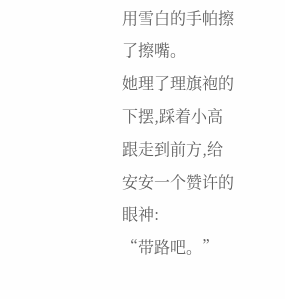用雪白的手帕擦了擦嘴。
她理了理旗袍的下摆,踩着小高跟走到前方,给安安一个赞许的眼神:
“带路吧。”